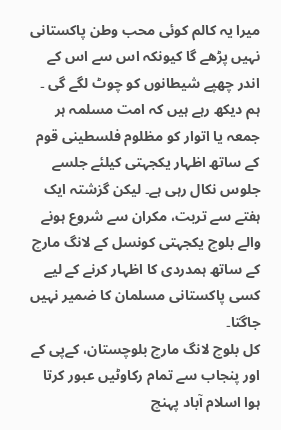میرا یہ کالم کوئی محب وطن پاکستانی نہیں پڑھے گا کیونکہ اس سے اس کے اندر چھپے شیطانوں کو چوٹ لگے گی ۔ ہم دیکھ رہے ہیں کہ امت مسلمہ ہر جمعہ یا اتوار کو مظلوم فلسطینی قوم کے ساتھ اظہار یکجہتی کیلئے جلسے جلوس نکال رہی ہے۔ لیکن گزشتہ ایک ہفتے سے تربت، مکران سے شروع ہونے والے بلوچ یکجہتی کونسل کے لانگ مارچ کے ساتھ ہمدردی کا اظہار کرنے کے لیے کسی پاکستانی مسلمان کا ضمیر نہیں جاگتا۔
کل بلوچ لانگ مارچ بلوچستان، کےپی کے اور پنجاب سے تمام رکاوٹیں عبور کرتا ہوا اسلام آباد پہنچ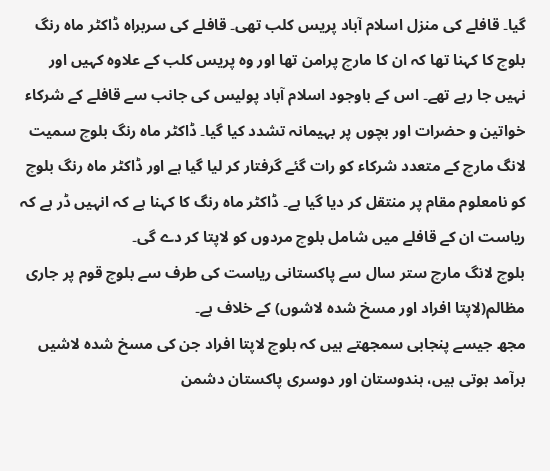گیا۔ قافلے کی منزل اسلام آباد پریس کلب تھی۔ قافلے کی سربراہ ڈاکٹر ماہ رنگ بلوچ کا کہنا تھا کہ ان کا مارچ پرامن تھا اور وہ پریس کلب کے علاوہ کہیں اور نہیں جا رہے تھے۔ اس کے باوجود اسلام آباد پولیس کی جانب سے قافلے کے شرکاء خواتین و حضرات اور بچوں پر بہیمانہ تشدد کیا گیا۔ ڈاکٹر ماہ رنگ بلوچ سمیت لانگ مارچ کے متعدد شرکاء کو رات گئے گرفتار کر لیا گیا ہے اور ڈاکٹر ماہ رنگ بلوچ کو نامعلوم مقام پر منتقل کر دیا گیا ہے۔ ڈاکٹر ماہ رنگ کا کہنا ہے کہ انہیں ڈر ہے کہ ریاست ان کے قافلے میں شامل بلوچ مردوں کو لاپتا کر دے گی۔
بلوچ لانگ مارچ ستر سال سے پاکستانی ریاست کی طرف سے بلوچ قوم پر جاری مظالم(لاپتا افراد اور مسخ شدہ لاشوں) کے خلاف ہے۔
مجھ جیسے پنجابی سمجھتے ہیں کہ بلوچ لاپتا افراد جن کی مسخ شدہ لاشیں برآمد ہوتی ہیں، ہندوستان اور دوسری پاکستان دشمن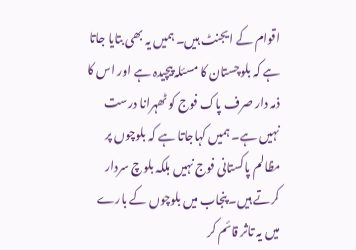اقوام کے ایجنٹ ہیں۔ ہمیں یہ بھی بتایا جاتا ہے کہ بلوچستان کا مسئلہ پیچیدہ ہے اور اس کا ذمہ دار صرف پاک فوج کو ٹھہرانا درست نہیں ہے۔ ہمیں کہاجاتا ہے کہ بلوچوں پر مظالم پاکستانی فوج نہیں بلکہ بلوچ سردار کرتے ہیں۔ پنجاب میں بلوچوں کے بارے میں یہ تاثر قائم کر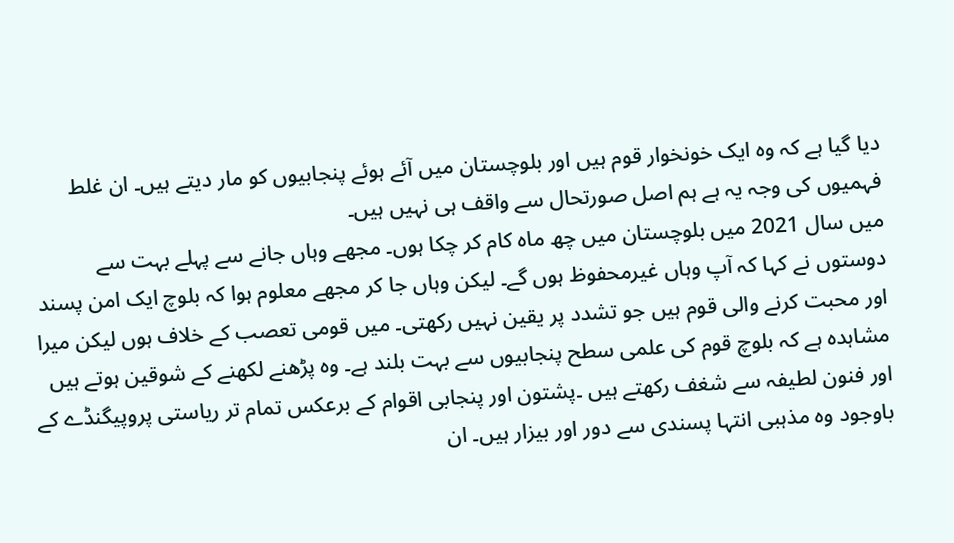دیا گیا ہے کہ وہ ایک خونخوار قوم ہیں اور بلوچستان میں آئے ہوئے پنجابیوں کو مار دیتے ہیں۔ ان غلط فہمیوں کی وجہ یہ ہے ہم اصل صورتحال سے واقف ہی نہیں ہیں۔
میں سال 2021 میں بلوچستان میں چھ ماہ کام کر چکا ہوں۔ مجھے وہاں جانے سے پہلے بہت سے دوستوں نے کہا کہ آپ وہاں غیرمحفوظ ہوں گے۔ لیکن وہاں جا کر مجھے معلوم ہوا کہ بلوچ ایک امن پسند اور محبت کرنے والی قوم ہیں جو تشدد پر یقین نہیں رکھتی۔ میں قومی تعصب کے خلاف ہوں لیکن میرا مشاہدہ ہے کہ بلوچ قوم کی علمی سطح پنجابیوں سے بہت بلند ہے۔ وہ پڑھنے لکھنے کے شوقین ہوتے ہیں اور فنون لطیفہ سے شغف رکھتے ہیں ۔پشتون اور پنجابی اقوام کے برعکس تمام تر ریاستی پروپیگنڈے کے باوجود وہ مذہبی انتہا پسندی سے دور اور بیزار ہیں۔ ان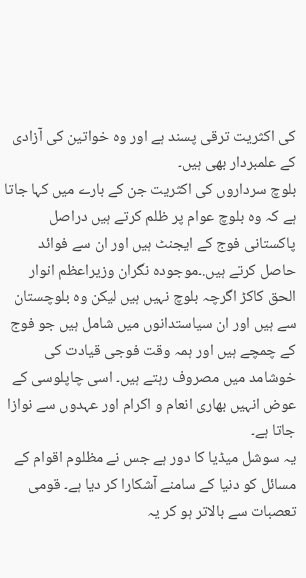کی اکثریت ترقی پسند ہے اور وہ خواتین کی آزادی کے علمبردار بھی ہیں۔
بلوچ سرداروں کی اکثریت جن کے بارے میں کہا جاتا ہے کہ وہ بلوچ عوام پر ظلم کرتے ہیں دراصل پاکستانی فوج کے ایجنٹ ہیں اور ان سے فوائد حاصل کرتے ہیں.۔موجودہ نگران وزیراعظم انوار الحق کاکڑ اگرچہ بلوچ نہیں ہیں لیکن وہ بلوچستان سے ہیں اور ان سیاستدانوں میں شامل ہیں جو فوج کے چمچے ہیں اور ہمہ وقت فوجی قیادت کی خوشامد میں مصروف رہتے ہیں۔ اسی چاپلوسی کے عوض انہیں بھاری انعام و اکرام اور عہدوں سے نوازا جاتا ہے۔
یہ سوشل میڈیا کا دور ہے جس نے مظلوم اقوام کے مسائل کو دنیا کے سامنے آشکارا کر دیا ہے۔ قومی تعصبات سے بالاتر ہو کر یہ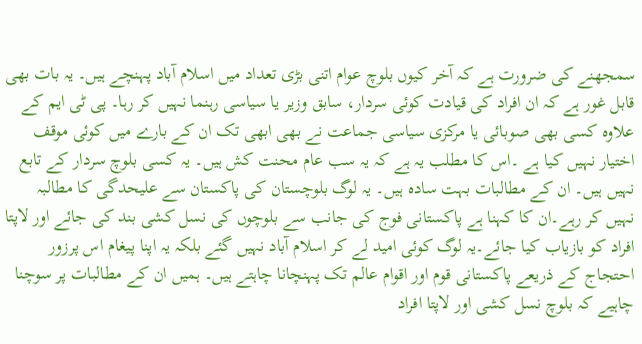سمجھنے کی ضرورت ہے کہ آخر کیوں بلوچ عوام اتنی بڑی تعداد میں اسلام آباد پہنچے ہیں۔ یہ بات بھی قابل غور ہے کہ ان افراد کی قیادت کوئی سردار، سابق وزیر یا سیاسی رہنما نہیں کر رہا۔ پی ٹی ایم کے علاوہ کسی بھی صوبائی یا مرکزی سیاسی جماعت نے بھی ابھی تک ان کے بارے میں کوئی موقف اختیار نہیں کیا ہے ۔اس کا مطلب یہ ہے کہ یہ سب عام محنت کش ہیں۔ یہ کسی بلوچ سردار کے تابع نہیں ہیں۔ ان کے مطالبات بہت سادہ ہیں۔ یہ لوگ بلوچستان کی پاکستان سے علیحدگی کا مطالبہ نہیں کر رہے۔ان کا کہنا ہے پاکستانی فوج کی جانب سے بلوچوں کی نسل کشی بند کی جائے اور لاپتا افراد کو بازیاب کیا جائے۔یہ لوگ کوئی امید لے کر اسلام آباد نہیں گئے بلکہ یہ اپنا پیغام اس پرزور احتجاج کے ذریعے پاکستانی قوم اور اقوام عالم تک پہنچانا چاہتے ہیں۔ ہمیں ان کے مطالبات پر سوچنا چاہیے کہ بلوچ نسل کشی اور لاپتا افراد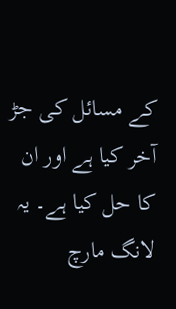کے مسائل کی جڑ آخر کیا ہے اور ان کا حل کیا ہے۔ یہ لانگ مارچ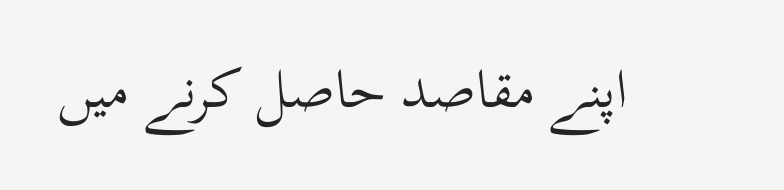اپنے مقاصد حاصل کرنے میں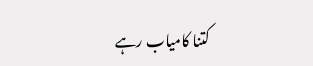کتنا کامیاب رہے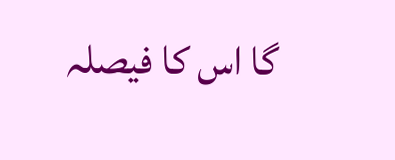گا اس کا فیصلہ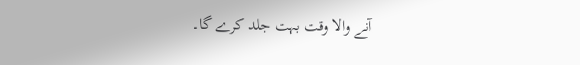آنے والا وقت بہت جلد کرے گا۔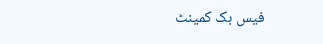فیس بک کمینٹ